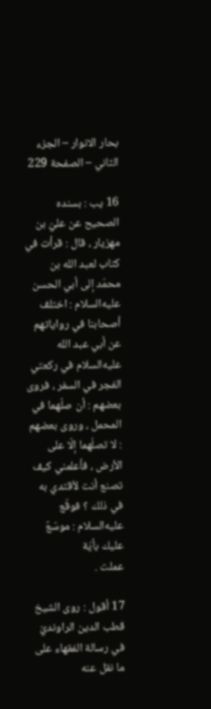بحار الانوار – الجزء الثاني – الصفحة 229

16 يب : بسنده الصحيح عن عليّ بن مهزيار ، قال : قرأت في كتاب لعبد الله بن
محمّد إلى أبي الحسن عليه‌السلام : اختلف أصحابنا في رواياتهم عن أبي عبد الله عليه‌السلام في ركعتي
الفجر في السفر ، فروى بعضهم : أن صلّهما في المحمل ، وروى بعضهم : لا تصلّهما إلّا على
الأرض ، فأعلمني كيف تصنع أنت لأقتدي به في ذلك ؟ فوقّع عليه‌السلام : موسّعٌ عليك بأيّة
عملت .

17 أقول : روى الشيخ قطب الدين الراونديّ في رسالة الفقهاء على ما نقل عنه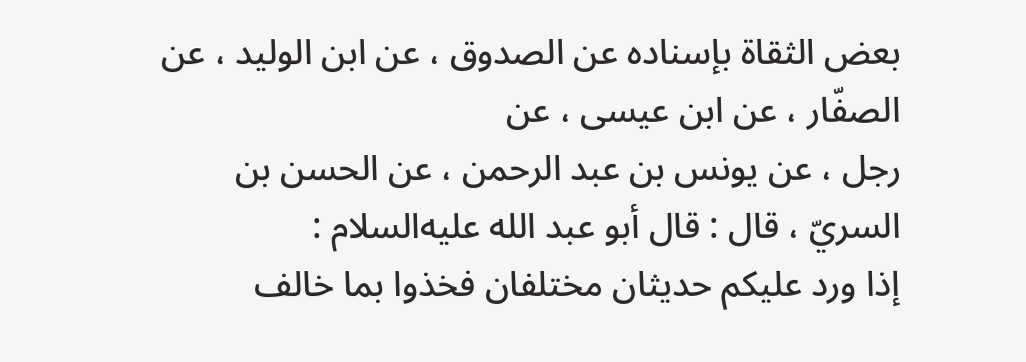بعض الثقاة بإسناده عن الصدوق ، عن ابن الوليد ، عن الصفّار ، عن ابن عيسى ، عن
رجل ، عن يونس بن عبد الرحمن ، عن الحسن بن السريّ ، قال : قال أبو عبد الله عليه‌السلام :
إذا ورد عليكم حديثان مختلفان فخذوا بما خالف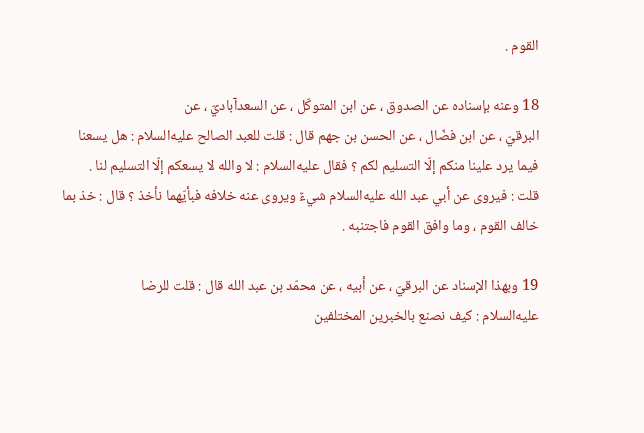القوم .

18 وعنه بإسناده عن الصدوق ، عن ابن المتوكّل ، عن السعدآباديّ ، عن
البرقيّ ، عن ابن فضّال ، عن الحسن بن جهم قال : قلت للعبد الصالح عليه‌السلام : هل يسعنا
فيما يرد علينا منكم إلّا التسليم لكم ؟ فقال عليه‌السلام : لا والله لا يسعكم إلّا التسليم لنا .
قلت : فيروى عن أبي عبد الله عليه‌السلام شيءٌ ويروى عنه خلافه فبأيّهما نأخذ ؟ قال : خذ بما
خالف القوم ، وما وافق القوم فاجتنبه .

19 وبهذا الإسناد عن البرقيّ ، عن أبيه ، عن محمّد بن عبد الله قال : قلت للرضا
عليه‌السلام : كيف نصنع بالخبرين المختلفين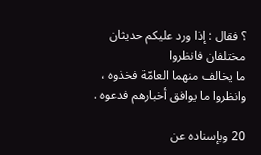؟ فقال : إذا ورد عليكم حديثان مختلفان فانظروا
ما يخالف منهما العامّة فخذوه ، وانظروا ما يوافق أخبارهم فدعوه .

20 وبإسناده عن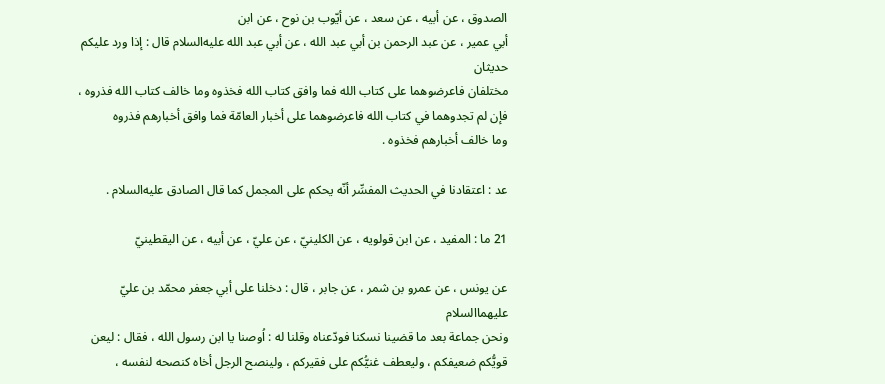الصدوق ، عن أبيه ، عن سعد ، عن أيّوب بن نوح ، عن ابن
أبي عمير ، عن عبد الرحمن بن أبي عبد الله ، عن أبي عبد الله عليه‌السلام قال : إذا ورد عليكم حديثان
مختلفان فاعرضوهما على كتاب الله فما وافق كتاب الله فخذوه وما خالف كتاب الله فذروه ،
فإن لم تجدوهما في كتاب الله فاعرضوهما على أخبار العامّة فما وافق أخبارهم فذروه
وما خالف أخبارهم فخذوه .

عد : اعتقادنا في الحديث المفسِّر أنّه يحكم على المجمل كما قال الصادق عليه‌السلام .

21 ما : المفيد ، عن ابن قولويه ، عن الكلينيّ ، عن عليّ ، عن أبيه ، عن اليقطينيّ

عن يونس ، عن عمرو بن شمر ، عن جابر ، قال : دخلنا على أبي جعفر محمّد بن عليّ عليهما‌السلام
ونحن جماعة بعد ما قضينا نسكنا فودّعناه وقلنا له : اُوصنا يا ابن رسول الله ، فقال : ليعن
قويُّكم ضعيفكم ، وليعطف غنيُّكم على فقيركم ، ولينصح الرجل أخاه كنصحه لنفسه ،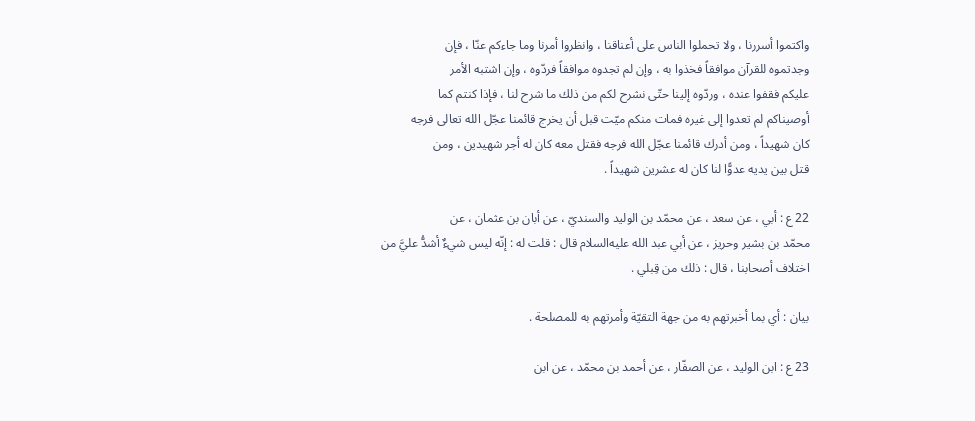واكتموا أسررنا ، ولا تحملوا الناس على أعناقنا ، وانظروا أمرنا وما جاءكم عنّا ، فإن
وجدتموه للقرآن موافقاً فخذوا به ، وإن لم تجدوه موافقاً فردّوه ، وإن اشتبه الأمر
عليكم فقفوا عنده ، وردّوه إلينا حتّى نشرح لكم من ذلك ما شرح لنا ، فإذا كنتم كما
أوصيناكم لم تعدوا إلى غيره فمات منكم ميّت قبل أن يخرج قائمنا عجّل الله تعالى فرجه
كان شهيداً ، ومن أدرك قائمنا عجّل الله فرجه فقتل معه كان له أجر شهيدين ، ومن
قتل بين يديه عدوًّا لنا كان له عشرين شهيداً .

22 ع : أبي ، عن سعد ، عن محمّد بن الوليد والسنديّ ، عن أبان بن عثمان ، عن
محمّد بن بشير وحريز ، عن أبي عبد الله عليه‌السلام قال : قلت له : إنّه ليس شيءٌ أشدُّ عليَّ من
اختلاف أصحابنا ، قال : ذلك من قِبلي .

بيان : أي بما أخبرتهم به من جهة التقيّة وأمرتهم به للمصلحة .

23 ع : ابن الوليد ، عن الصفّار ، عن أحمد بن محمّد ، عن ابن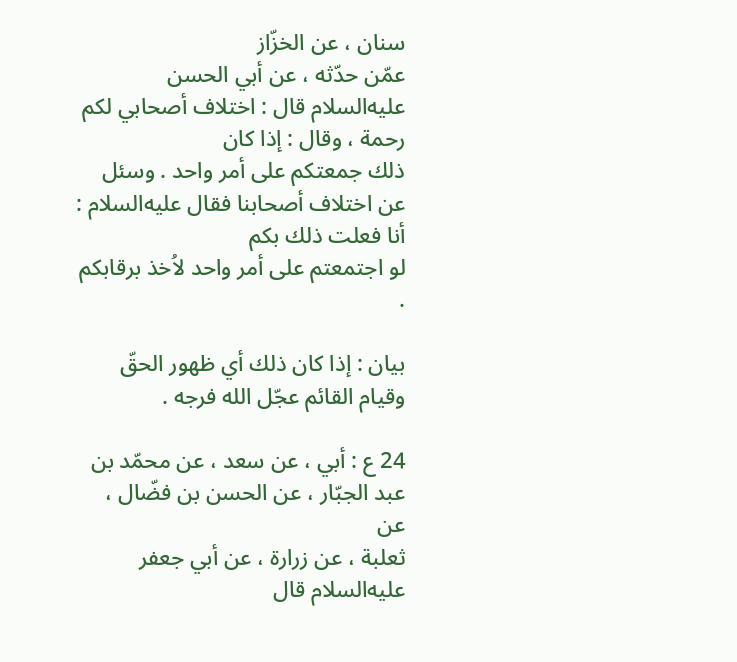سنان ، عن الخزّاز
عمّن حدّثه ، عن أبي الحسن عليه‌السلام قال : اختلاف أصحابي لكم رحمة ، وقال : إذا كان
ذلك جمعتكم على أمر واحد . وسئل عن اختلاف أصحابنا فقال عليه‌السلام : أنا فعلت ذلك بكم
لو اجتمعتم على أمر واحد لاُخذ برقابكم .

بيان : إذا كان ذلك أي ظهور الحقّ وقيام القائم عجّل الله فرجه .

24 ع : أبي ، عن سعد ، عن محمّد بن عبد الجبّار ، عن الحسن بن فضّال ، عن
ثعلبة ، عن زرارة ، عن أبي جعفر عليه‌السلام قال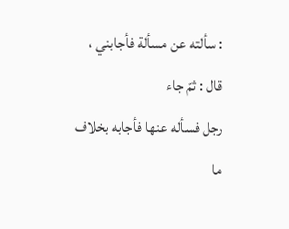: سألته عن مسألة فأجابني ، قال : ثمّ جاء
رجل فسأله عنها فأجابه بخلاف ما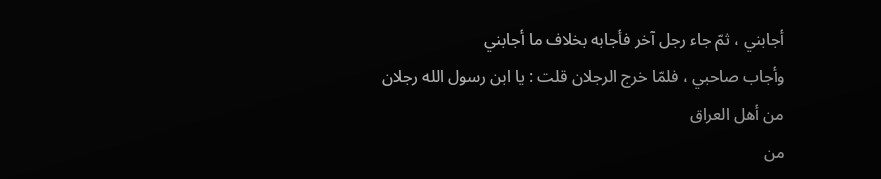أجابني ، ثمّ جاء رجل آخر فأجابه بخلاف ما أجابني
وأجاب صاحبي ، فلمّا خرج الرجلان قلت : يا ابن رسول الله رجلان من أهل العراق
من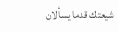شيعتك قدما يسألان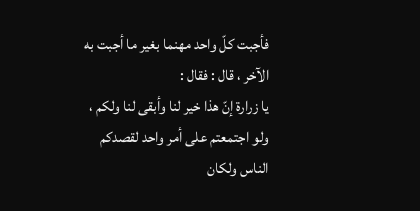فأجبت كلّ واحد مهنما بغير ما أجبت به الآخر ، قال : فقال :
يا زرارة إنّ هذا خير لنا وأبقى لنا ولكم ، ولو اجتمعتم على أمر واحد لقصدكم الناس ولكان